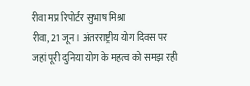रीवा मप्र रिपोर्टर सुभाष मिश्रा
रीवा, 21 जून। अंतरराष्ट्रीय योग दिवस पर जहां पूरी दुनिया योग के महत्व को समझ रही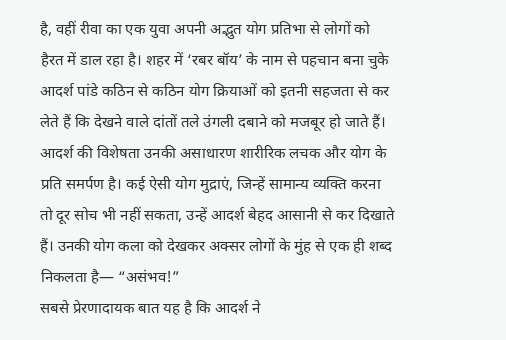है, वहीं रीवा का एक युवा अपनी अद्भुत योग प्रतिभा से लोगों को हैरत में डाल रहा है। शहर में ‘रबर बॉय’ के नाम से पहचान बना चुके आदर्श पांडे कठिन से कठिन योग क्रियाओं को इतनी सहजता से कर लेते हैं कि देखने वाले दांतों तले उंगली दबाने को मजबूर हो जाते हैं।
आदर्श की विशेषता उनकी असाधारण शारीरिक लचक और योग के प्रति समर्पण है। कई ऐसी योग मुद्राएं, जिन्हें सामान्य व्यक्ति करना तो दूर सोच भी नहीं सकता, उन्हें आदर्श बेहद आसानी से कर दिखाते हैं। उनकी योग कला को देखकर अक्सर लोगों के मुंह से एक ही शब्द निकलता है— “असंभव!”
सबसे प्रेरणादायक बात यह है कि आदर्श ने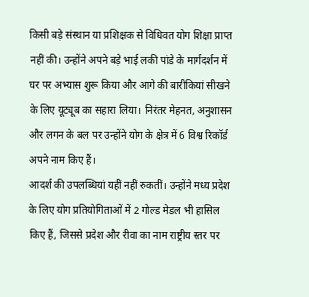किसी बड़े संस्थान या प्रशिक्षक से विधिवत योग शिक्षा प्राप्त नहीं की। उन्होंने अपने बड़े भाई लकी पांडे के मार्गदर्शन में घर पर अभ्यास शुरू किया और आगे की बारीकियां सीखने के लिए यूट्यूब का सहारा लिया। निरंतर मेहनत, अनुशासन और लगन के बल पर उन्होंने योग के क्षेत्र में 6 विश्व रिकॉर्ड अपने नाम किए हैं।
आदर्श की उपलब्धियां यहीं नहीं रुकतीं। उन्होंने मध्य प्रदेश के लिए योग प्रतियोगिताओं में 2 गोल्ड मेडल भी हासिल किए हैं, जिससे प्रदेश और रीवा का नाम राष्ट्रीय स्तर पर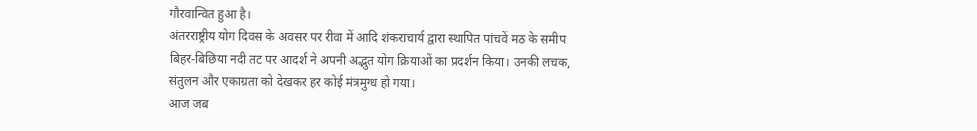गौरवान्वित हुआ है।
अंतरराष्ट्रीय योग दिवस के अवसर पर रीवा में आदि शंकराचार्य द्वारा स्थापित पांचवें मठ के समीप बिहर-बिछिया नदी तट पर आदर्श ने अपनी अद्भुत योग क्रियाओं का प्रदर्शन किया। उनकी लचक, संतुलन और एकाग्रता को देखकर हर कोई मंत्रमुग्ध हो गया।
आज जब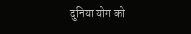दुनिया योग को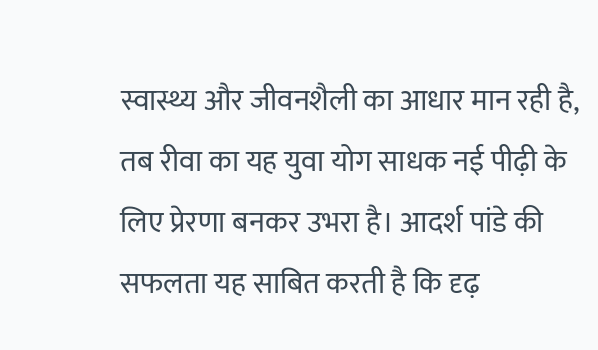स्वास्थ्य और जीवनशैली का आधार मान रही है, तब रीवा का यह युवा योग साधक नई पीढ़ी के लिए प्रेरणा बनकर उभरा है। आदर्श पांडे की सफलता यह साबित करती है कि दृढ़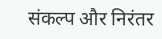संकल्प और निरंतर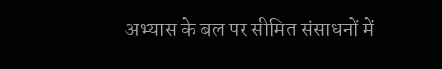अभ्यास के बल पर सीमित संसाधनों में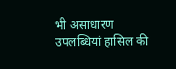भी असाधारण उपलब्धियां हासिल की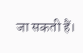जा सकती हैं।